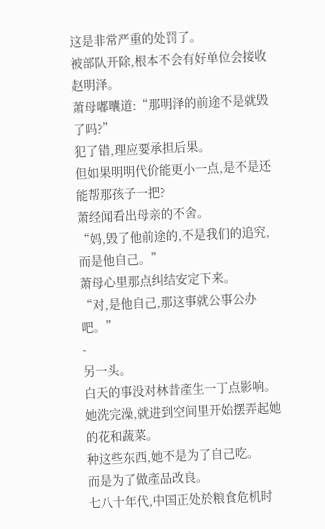这是非常严重的处罚了。
被部队开除,根本不会有好单位会接收赵明泽。
萧母嘟囔道:“那明泽的前途不是就毁了吗?”
犯了错,理应要承担后果。
但如果明明代价能更小一点,是不是还能帮那孩子一把?
萧经闻看出母亲的不舍。
“妈,毁了他前途的,不是我们的追究,而是他自己。”
萧母心里那点纠结安定下来。
“对,是他自己,那这事就公事公办吧。”
-
另一头。
白天的事没对林昔產生一丁点影响。
她洗完澡,就进到空间里开始摆弄起她的花和蔬菜。
种这些东西,她不是为了自己吃。
而是为了做產品改良。
七八十年代,中国正处於粮食危机时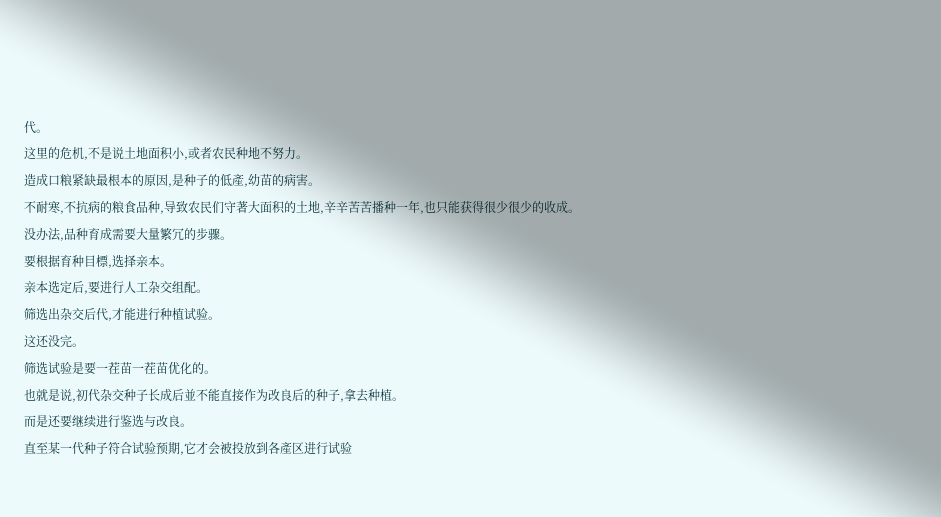代。
这里的危机,不是说土地面积小,或者农民种地不努力。
造成口粮紧缺最根本的原因,是种子的低產,幼苗的病害。
不耐寒,不抗病的粮食品种,导致农民们守著大面积的土地,辛辛苦苦播种一年,也只能获得很少很少的收成。
没办法,品种育成需要大量繁冗的步骤。
要根据育种目標,选择亲本。
亲本选定后,要进行人工杂交组配。
筛选出杂交后代,才能进行种植试验。
这还没完。
筛选试验是要一茬苗一茬苗优化的。
也就是说,初代杂交种子长成后並不能直接作为改良后的种子,拿去种植。
而是还要继续进行鉴选与改良。
直至某一代种子符合试验预期,它才会被投放到各產区进行试验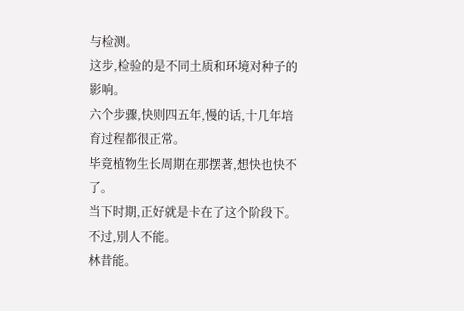与检测。
这步,检验的是不同土质和环境对种子的影响。
六个步骤,快则四五年,慢的话,十几年培育过程都很正常。
毕竟植物生长周期在那摆著,想快也快不了。
当下时期,正好就是卡在了这个阶段下。
不过,別人不能。
林昔能。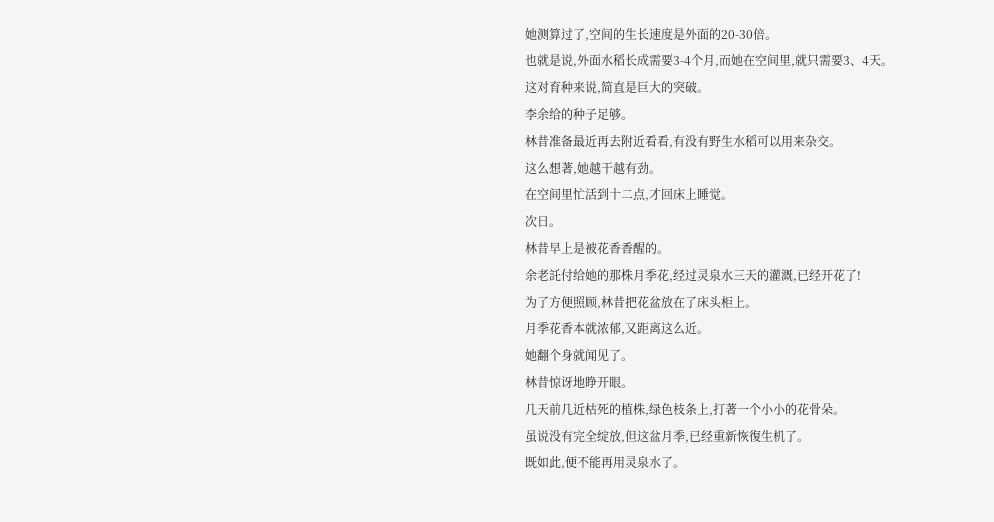她测算过了,空间的生长速度是外面的20-30倍。
也就是说,外面水稻长成需要3-4个月,而她在空间里,就只需要3、4天。
这对育种来说,简直是巨大的突破。
李余给的种子足够。
林昔准备最近再去附近看看,有没有野生水稻可以用来杂交。
这么想著,她越干越有劲。
在空间里忙活到十二点,才回床上睡觉。
次日。
林昔早上是被花香香醒的。
余老託付给她的那株月季花,经过灵泉水三天的灌溉,已经开花了!
为了方便照顾,林昔把花盆放在了床头柜上。
月季花香本就浓郁,又距离这么近。
她翻个身就闻见了。
林昔惊讶地睁开眼。
几天前几近枯死的植株,绿色枝条上,打著一个小小的花骨朵。
虽说没有完全绽放,但这盆月季,已经重新恢復生机了。
既如此,便不能再用灵泉水了。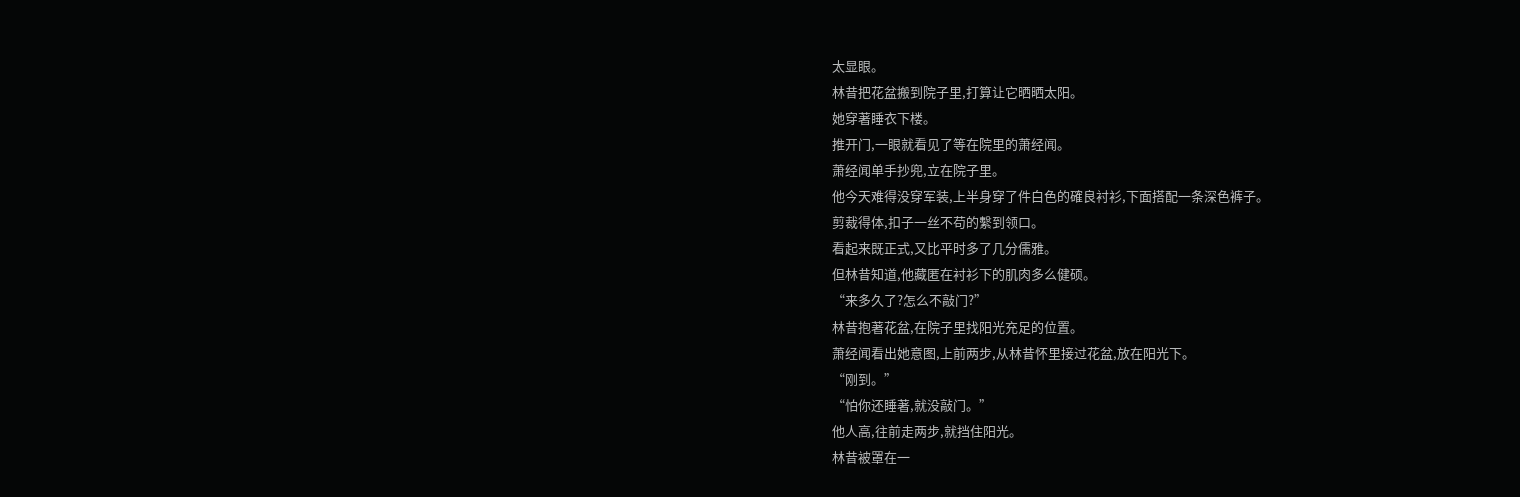太显眼。
林昔把花盆搬到院子里,打算让它晒晒太阳。
她穿著睡衣下楼。
推开门,一眼就看见了等在院里的萧经闻。
萧经闻单手抄兜,立在院子里。
他今天难得没穿军装,上半身穿了件白色的確良衬衫,下面搭配一条深色裤子。
剪裁得体,扣子一丝不苟的繫到领口。
看起来既正式,又比平时多了几分儒雅。
但林昔知道,他藏匿在衬衫下的肌肉多么健硕。
“来多久了?怎么不敲门?”
林昔抱著花盆,在院子里找阳光充足的位置。
萧经闻看出她意图,上前两步,从林昔怀里接过花盆,放在阳光下。
“刚到。”
“怕你还睡著,就没敲门。”
他人高,往前走两步,就挡住阳光。
林昔被罩在一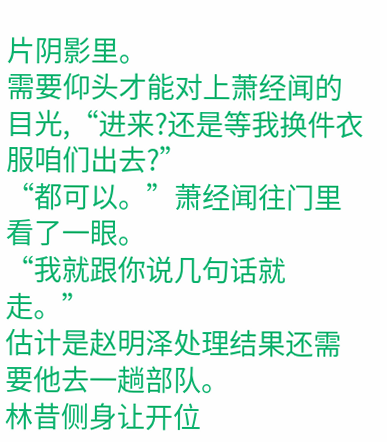片阴影里。
需要仰头才能对上萧经闻的目光,“进来?还是等我换件衣服咱们出去?”
“都可以。”萧经闻往门里看了一眼。
“我就跟你说几句话就走。”
估计是赵明泽处理结果还需要他去一趟部队。
林昔侧身让开位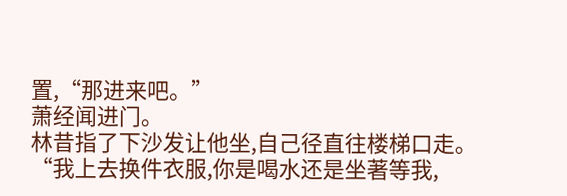置,“那进来吧。”
萧经闻进门。
林昔指了下沙发让他坐,自己径直往楼梯口走。
“我上去换件衣服,你是喝水还是坐著等我,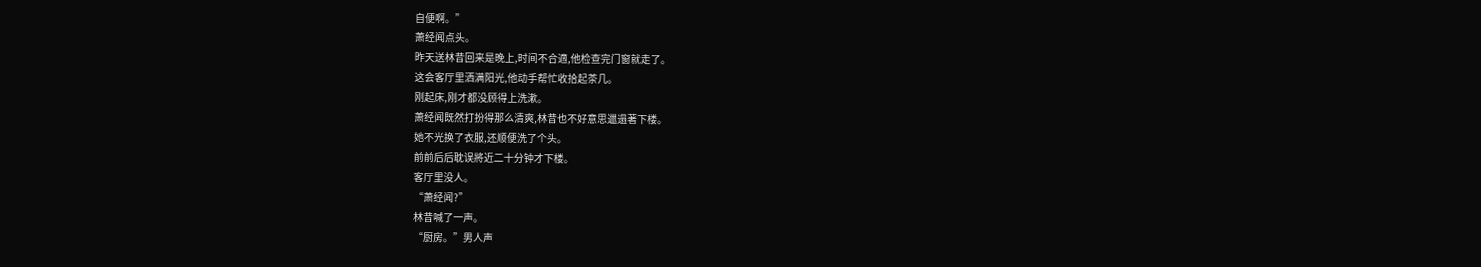自便啊。”
萧经闻点头。
昨天送林昔回来是晚上,时间不合適,他检查完门窗就走了。
这会客厅里洒满阳光,他动手帮忙收拾起茶几。
刚起床,刚才都没顾得上洗漱。
萧经闻既然打扮得那么清爽,林昔也不好意思邋遢著下楼。
她不光换了衣服,还顺便洗了个头。
前前后后耽误將近二十分钟才下楼。
客厅里没人。
“萧经闻?”
林昔喊了一声。
“厨房。”男人声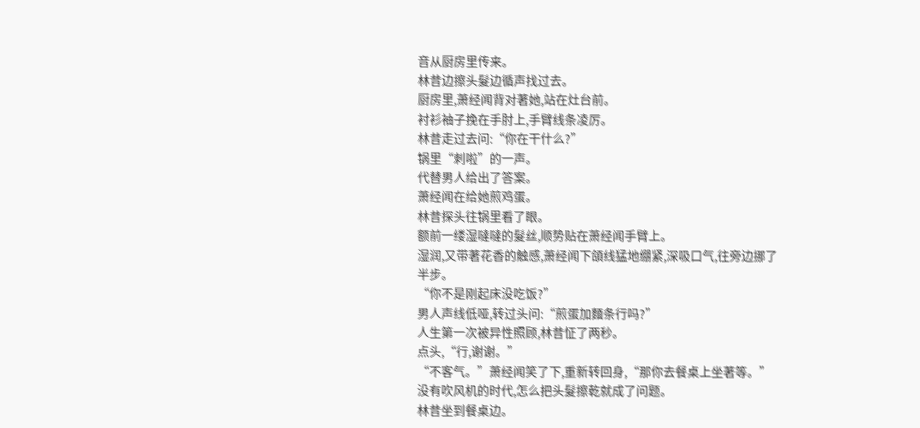音从厨房里传来。
林昔边擦头髮边循声找过去。
厨房里,萧经闻背对著她,站在灶台前。
衬衫袖子挽在手肘上,手臂线条凌厉。
林昔走过去问:“你在干什么?”
锅里“刺啦”的一声。
代替男人给出了答案。
萧经闻在给她煎鸡蛋。
林昔探头往锅里看了眼。
额前一缕湿噠噠的髮丝,顺势贴在萧经闻手臂上。
湿润,又带著花香的触感,萧经闻下頜线猛地绷紧,深吸口气,往旁边挪了半步。
“你不是刚起床没吃饭?”
男人声线低哑,转过头问:“煎蛋加麵条行吗?”
人生第一次被异性照顾,林昔怔了两秒。
点头,“行,谢谢。”
“不客气。”萧经闻笑了下,重新转回身,“那你去餐桌上坐著等。”
没有吹风机的时代,怎么把头髮擦乾就成了问题。
林昔坐到餐桌边。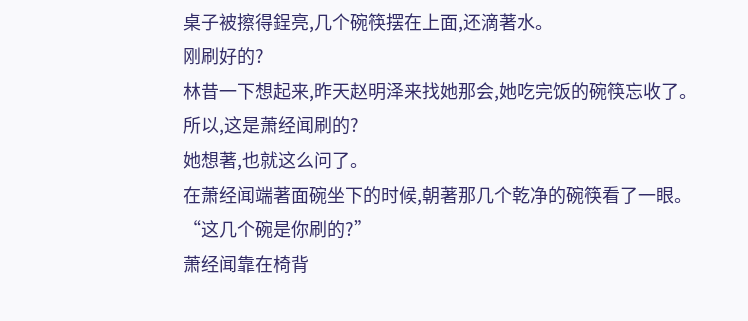桌子被擦得鋥亮,几个碗筷摆在上面,还滴著水。
刚刷好的?
林昔一下想起来,昨天赵明泽来找她那会,她吃完饭的碗筷忘收了。
所以,这是萧经闻刷的?
她想著,也就这么问了。
在萧经闻端著面碗坐下的时候,朝著那几个乾净的碗筷看了一眼。
“这几个碗是你刷的?”
萧经闻靠在椅背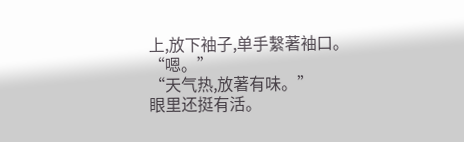上,放下袖子,单手繫著袖口。
“嗯。”
“天气热,放著有味。”
眼里还挺有活。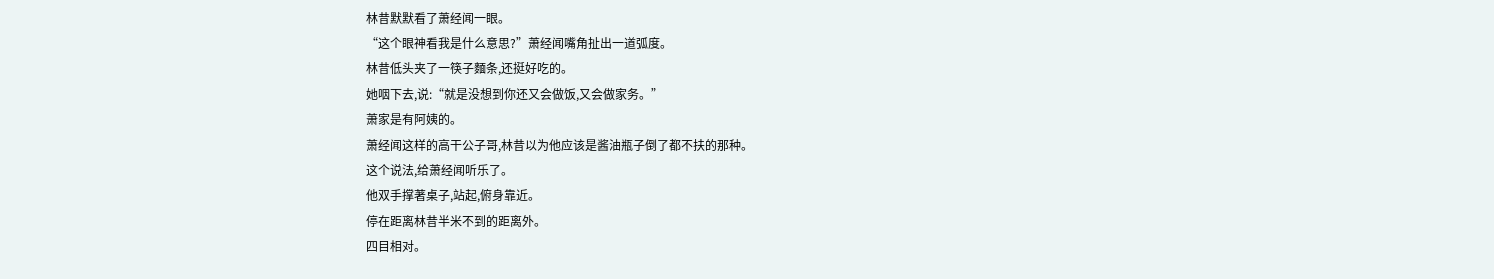林昔默默看了萧经闻一眼。
“这个眼神看我是什么意思?”萧经闻嘴角扯出一道弧度。
林昔低头夹了一筷子麵条,还挺好吃的。
她咽下去,说:“就是没想到你还又会做饭,又会做家务。”
萧家是有阿姨的。
萧经闻这样的高干公子哥,林昔以为他应该是酱油瓶子倒了都不扶的那种。
这个说法,给萧经闻听乐了。
他双手撑著桌子,站起,俯身靠近。
停在距离林昔半米不到的距离外。
四目相对。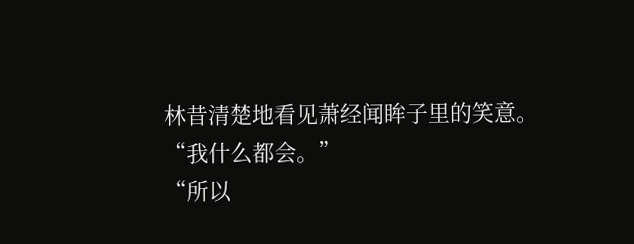林昔清楚地看见萧经闻眸子里的笑意。
“我什么都会。”
“所以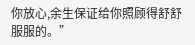你放心,余生保证给你照顾得舒舒服服的。”